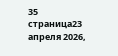35 страница23 апреля 2026,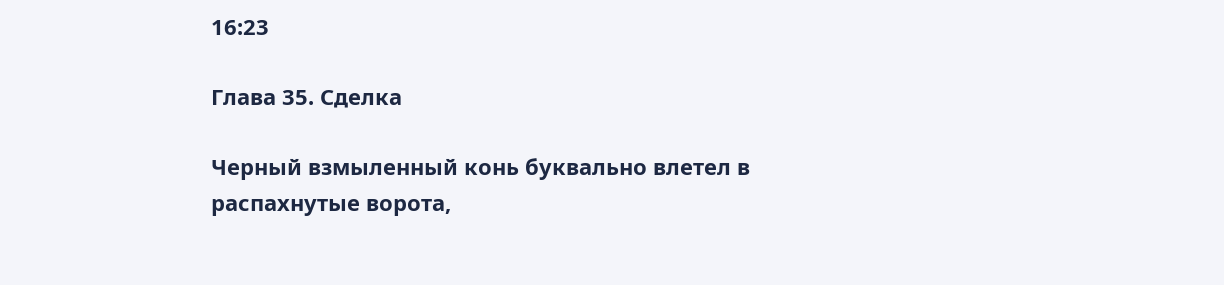16:23

Глава 35. Сделка

Черный взмыленный конь буквально влетел в распахнутые ворота,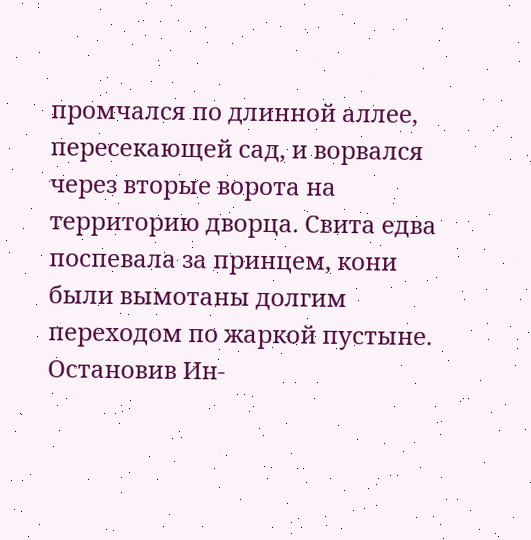промчался по длинной аллее, пересекающей сад, и ворвался через вторые ворота на территорию дворца. Свита едва поспевала за принцем, кони были вымотаны долгим переходом по жаркой пустыне. Остановив Ин-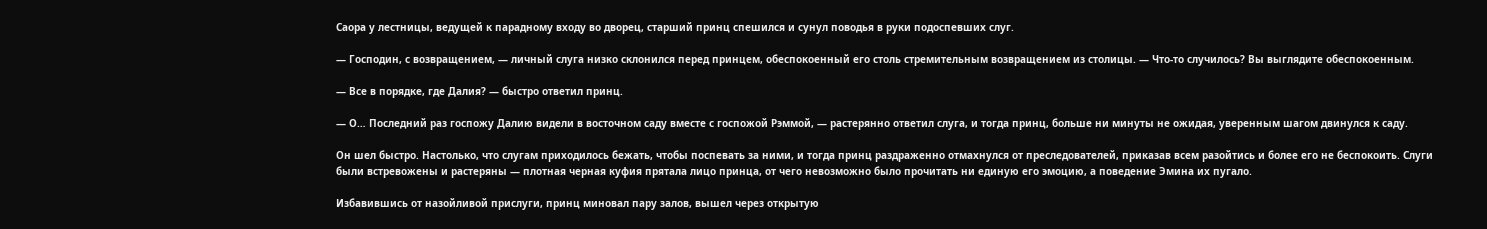Саора у лестницы, ведущей к парадному входу во дворец, старший принц спешился и сунул поводья в руки подоспевших слуг.

— Господин, с возвращением, — личный слуга низко склонился перед принцем, обеспокоенный его столь стремительным возвращением из столицы. — Что-то случилось? Вы выглядите обеспокоенным.

— Все в порядке, где Далия? — быстро ответил принц.

— О… Последний раз госпожу Далию видели в восточном саду вместе с госпожой Рэммой, — растерянно ответил слуга, и тогда принц, больше ни минуты не ожидая, уверенным шагом двинулся к саду.

Он шел быстро. Настолько, что слугам приходилось бежать, чтобы поспевать за ними, и тогда принц раздраженно отмахнулся от преследователей, приказав всем разойтись и более его не беспокоить. Слуги были встревожены и растеряны — плотная черная куфия прятала лицо принца, от чего невозможно было прочитать ни единую его эмоцию, а поведение Эмина их пугало.

Избавившись от назойливой прислуги, принц миновал пару залов, вышел через открытую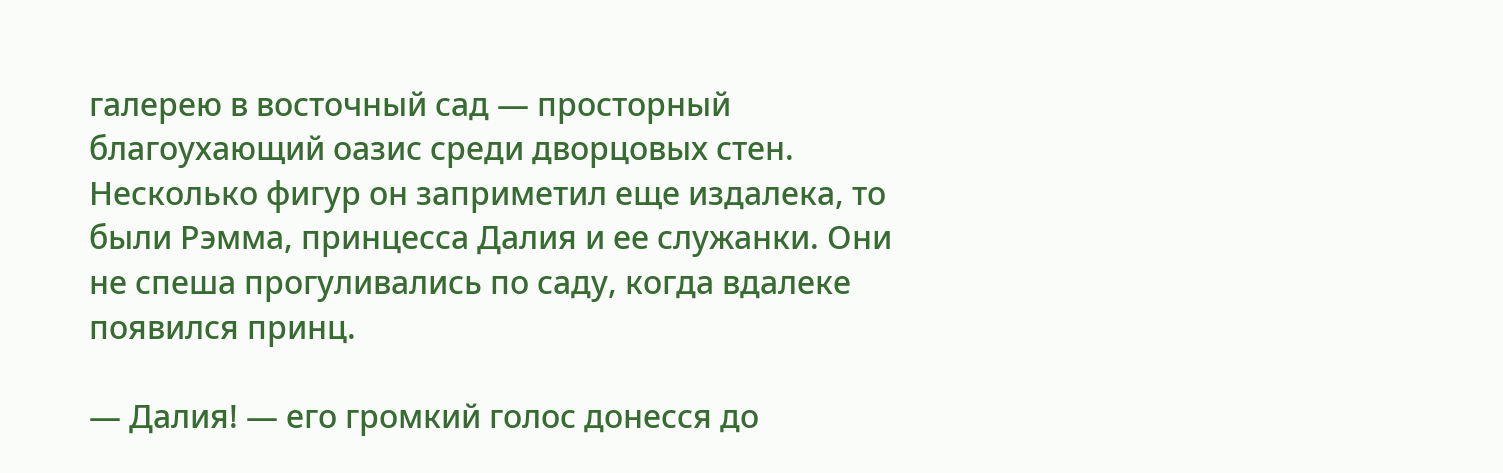галерею в восточный сад — просторный благоухающий оазис среди дворцовых стен. Несколько фигур он заприметил еще издалека, то были Рэмма, принцесса Далия и ее служанки. Они не спеша прогуливались по саду, когда вдалеке появился принц.

— Далия! — его громкий голос донесся до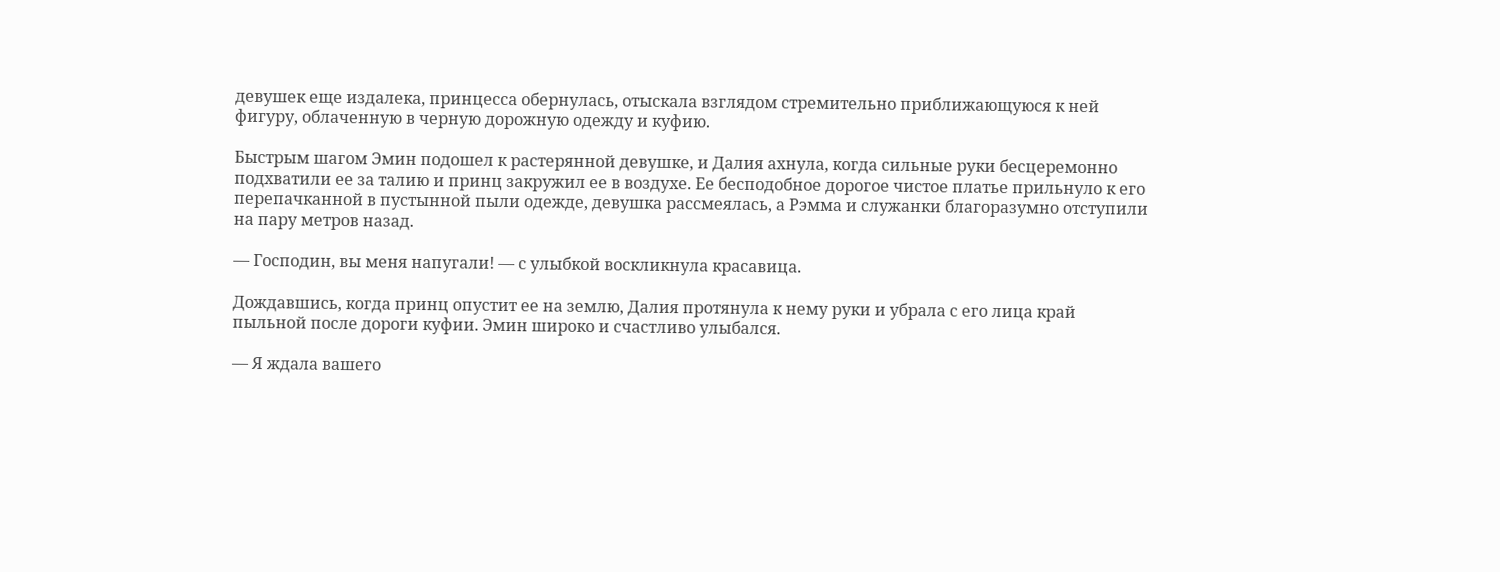девушек еще издалека, принцесса обернулась, отыскала взглядом стремительно приближающуюся к ней фигуру, облаченную в черную дорожную одежду и куфию.

Быстрым шагом Эмин подошел к растерянной девушке, и Далия ахнула, когда сильные руки бесцеремонно подхватили ее за талию и принц закружил ее в воздухе. Ее бесподобное дорогое чистое платье прильнуло к его перепачканной в пустынной пыли одежде, девушка рассмеялась, а Рэмма и служанки благоразумно отступили на пару метров назад.

— Господин, вы меня напугали! — с улыбкой воскликнула красавица.

Дождавшись, когда принц опустит ее на землю, Далия протянула к нему руки и убрала с его лица край пыльной после дороги куфии. Эмин широко и счастливо улыбался.

— Я ждала вашего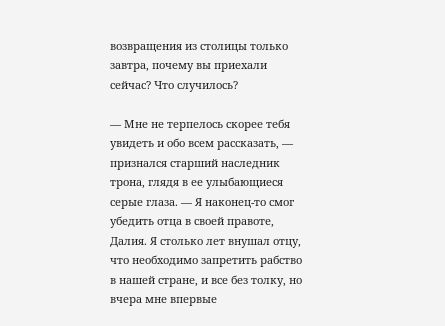возвращения из столицы только завтра, почему вы приехали сейчас? Что случилось?

— Мне не терпелось скорее тебя увидеть и обо всем рассказать, — признался старший наследник трона, глядя в ее улыбающиеся серые глаза. — Я наконец-то смог убедить отца в своей правоте, Далия. Я столько лет внушал отцу, что необходимо запретить рабство в нашей стране, и все без толку, но вчера мне впервые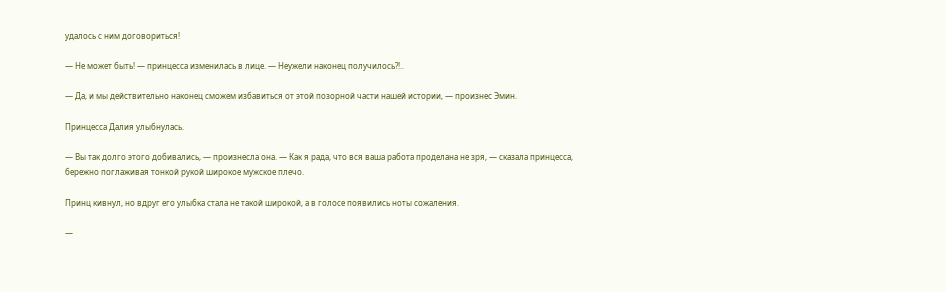удалось с ним договориться!

— Не может быть! — принцесса изменилась в лице. — Неужели наконец получилось?!..

— Да, и мы действительно наконец сможем избавиться от этой позорной части нашей истории, — произнес Эмин.

Принцесса Далия улыбнулась.

— Вы так долго этого добивались, — произнесла она. — Как я рада, что вся ваша работа проделана не зря, — сказала принцесса, бережно поглаживая тонкой рукой широкое мужское плечо.

Принц кивнул, но вдруг его улыбка стала не такой широкой, а в голосе появились ноты сожаления.

—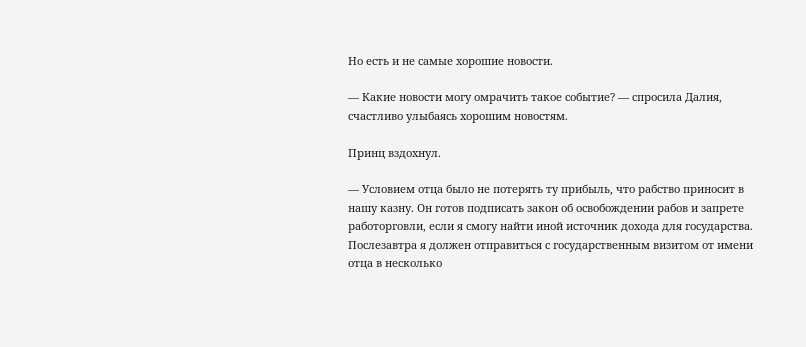Но есть и не самые хорошие новости.

— Какие новости могу омрачить такое событие? — спросила Далия, счастливо улыбаясь хорошим новостям.

Принц вздохнул.

— Условием отца было не потерять ту прибыль, что рабство приносит в нашу казну. Он готов подписать закон об освобождении рабов и запрете работорговли, если я смогу найти иной источник дохода для государства. Послезавтра я должен отправиться с государственным визитом от имени отца в несколько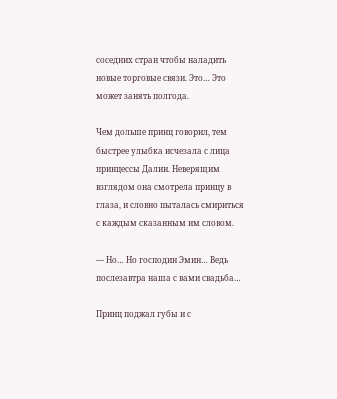соседних стран чтобы наладить новые торговые связи. Это… Это может занять полгода.

Чем дольше принц говорил, тем быстрее улыбка исчезала с лица принцессы Далии. Неверящим взглядом она смотрела принцу в глаза, и словно пыталась смириться с каждым сказанным им словом.

— Но… Но господин Эмин… Ведь послезавтра наша с вами свадьба…

Принц поджал губы и с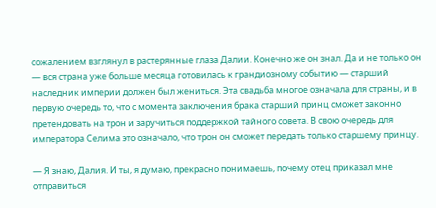сожалением взглянул в растерянные глаза Далии. Конечно же он знал. Да и не только он — вся страна уже больше месяца готовилась к грандиозному событию — старший наследник империи должен был жениться. Эта свадьба многое означала для страны, и в первую очередь то, что с момента заключения брака старший принц сможет законно претендовать на трон и заручиться поддержкой тайного совета. В свою очередь для императора Селима это означало, что трон он сможет передать только старшему принцу.

— Я знаю, Далия. И ты, я думаю, прекрасно понимаешь, почему отец приказал мне отправиться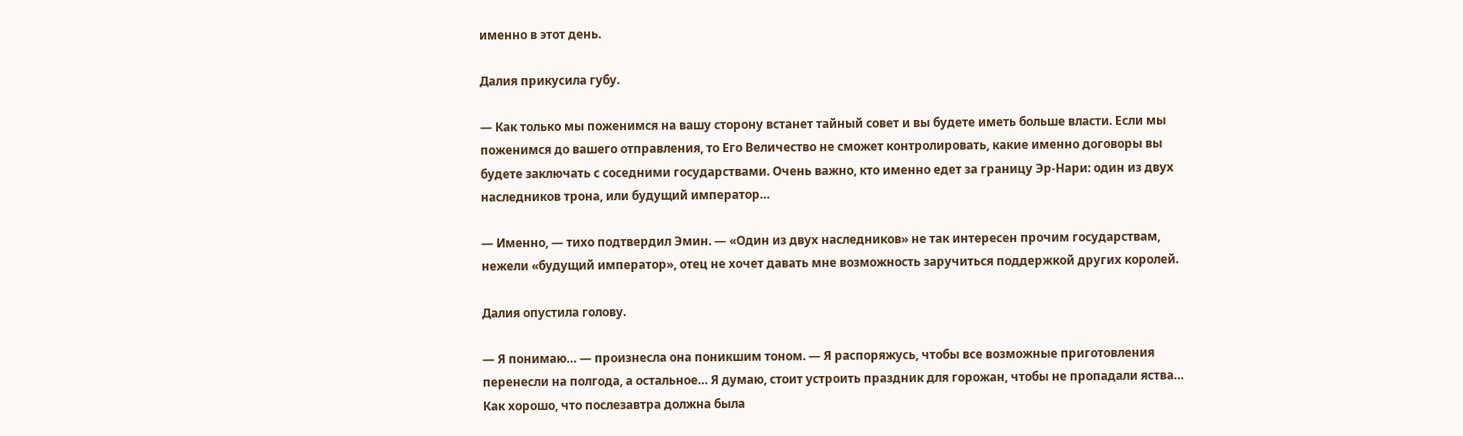именно в этот день.

Далия прикусила губу.

— Как только мы поженимся на вашу сторону встанет тайный совет и вы будете иметь больше власти. Если мы поженимся до вашего отправления, то Его Величество не сможет контролировать, какие именно договоры вы будете заключать с соседними государствами. Очень важно, кто именно едет за границу Эр-Нари: один из двух наследников трона, или будущий император…

— Именно, — тихо подтвердил Эмин. — «Один из двух наследников» не так интересен прочим государствам, нежели «будущий император», отец не хочет давать мне возможность заручиться поддержкой других королей.

Далия опустила голову.

— Я понимаю… — произнесла она поникшим тоном. — Я распоряжусь, чтобы все возможные приготовления перенесли на полгода, а остальное… Я думаю, стоит устроить праздник для горожан, чтобы не пропадали яства… Как хорошо, что послезавтра должна была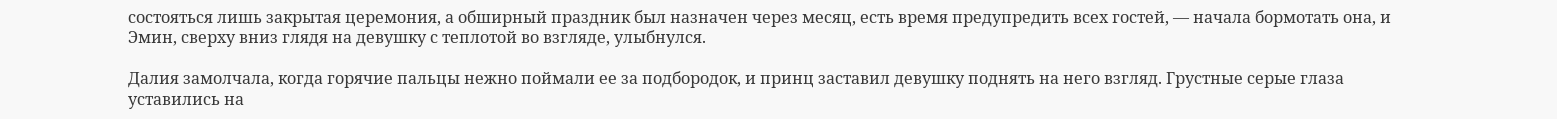состояться лишь закрытая церемония, а обширный праздник был назначен через месяц, есть время предупредить всех гостей, — начала бормотать она, и Эмин, сверху вниз глядя на девушку с теплотой во взгляде, улыбнулся.

Далия замолчала, когда горячие пальцы нежно поймали ее за подбородок, и принц заставил девушку поднять на него взгляд. Грустные серые глаза уставились на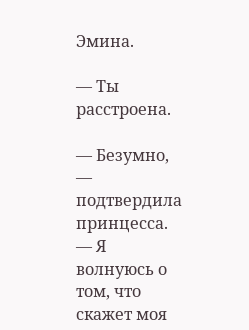Эмина.

— Ты расстроена.

— Безумно, — подтвердила принцесса. — Я волнуюсь о том, что скажет моя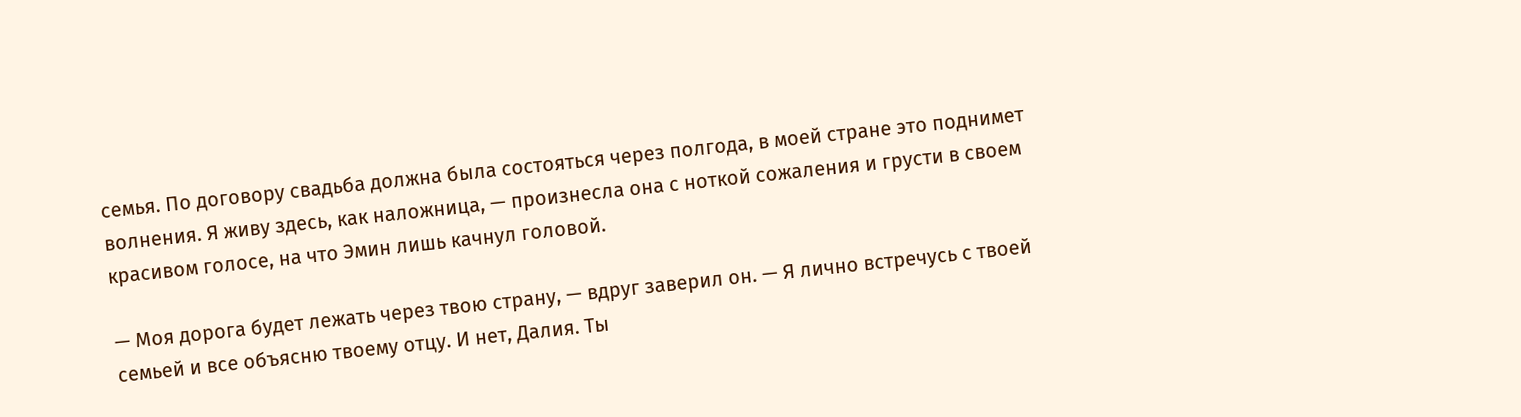семья. По договору свадьба должна была состояться через полгода, в моей стране это поднимет волнения. Я живу здесь, как наложница, — произнесла она с ноткой сожаления и грусти в своем красивом голосе, на что Эмин лишь качнул головой.

— Моя дорога будет лежать через твою страну, — вдруг заверил он. — Я лично встречусь с твоей семьей и все объясню твоему отцу. И нет, Далия. Ты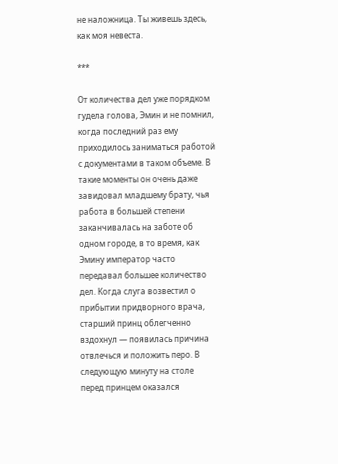не наложница. Ты живешь здесь, как моя невеста.

***

От количества дел уже порядком гудела голова, Эмин и не помнил, когда последний раз ему приходилось заниматься работой с документами в таком объеме. В такие моменты он очень даже завидовал младшему брату, чья работа в большей степени заканчивалась на заботе об одном городе, в то время, как Эмину император часто передавал большее количество дел. Когда слуга возвестил о прибытии придворного врача, старший принц облегченно вздохнул — появилась причина отвлечься и положить перо. В следующую минуту на столе перед принцем оказался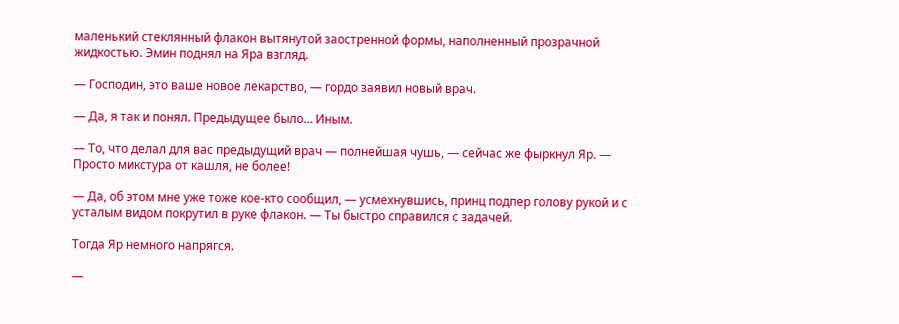маленький стеклянный флакон вытянутой заостренной формы, наполненный прозрачной жидкостью. Эмин поднял на Яра взгляд.

— Господин, это ваше новое лекарство, — гордо заявил новый врач.

— Да, я так и понял. Предыдущее было… Иным.

— То, что делал для вас предыдущий врач — полнейшая чушь, — сейчас же фыркнул Яр. — Просто микстура от кашля, не более!

— Да, об этом мне уже тоже кое-кто сообщил, — усмехнувшись, принц подпер голову рукой и с усталым видом покрутил в руке флакон. — Ты быстро справился с задачей.

Тогда Яр немного напрягся.

—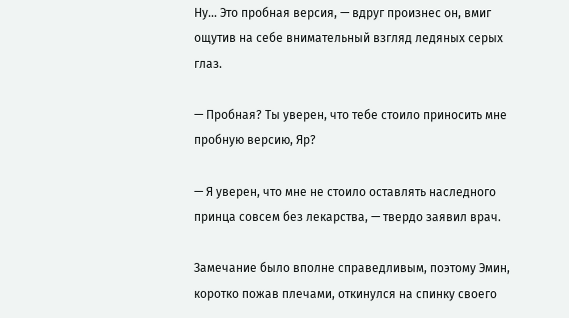Ну… Это пробная версия, — вдруг произнес он, вмиг ощутив на себе внимательный взгляд ледяных серых глаз.

— Пробная? Ты уверен, что тебе стоило приносить мне пробную версию, Яр?

— Я уверен, что мне не стоило оставлять наследного принца совсем без лекарства, — твердо заявил врач.

Замечание было вполне справедливым, поэтому Эмин, коротко пожав плечами, откинулся на спинку своего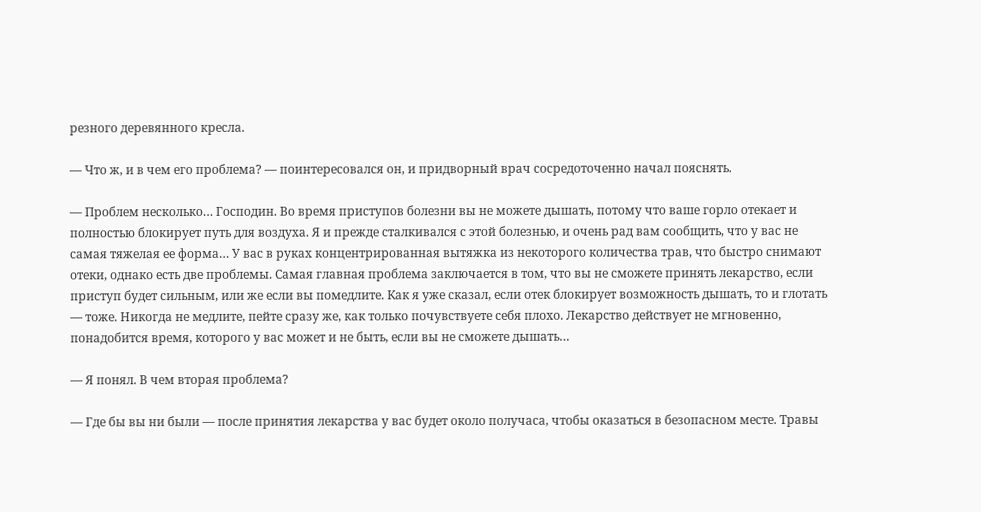резного деревянного кресла.

— Что ж, и в чем его проблема? — поинтересовался он, и придворный врач сосредоточенно начал пояснять.

— Проблем несколько… Господин. Во время приступов болезни вы не можете дышать, потому что ваше горло отекает и полностью блокирует путь для воздуха. Я и прежде сталкивался с этой болезнью, и очень рад вам сообщить, что у вас не самая тяжелая ее форма… У вас в руках концентрированная вытяжка из некоторого количества трав, что быстро снимают отеки, однако есть две проблемы. Самая главная проблема заключается в том, что вы не сможете принять лекарство, если приступ будет сильным, или же если вы помедлите. Как я уже сказал, если отек блокирует возможность дышать, то и глотать — тоже. Никогда не медлите, пейте сразу же, как только почувствуете себя плохо. Лекарство действует не мгновенно, понадобится время, которого у вас может и не быть, если вы не сможете дышать…

— Я понял. В чем вторая проблема?

— Где бы вы ни были — после принятия лекарства у вас будет около получаса, чтобы оказаться в безопасном месте. Травы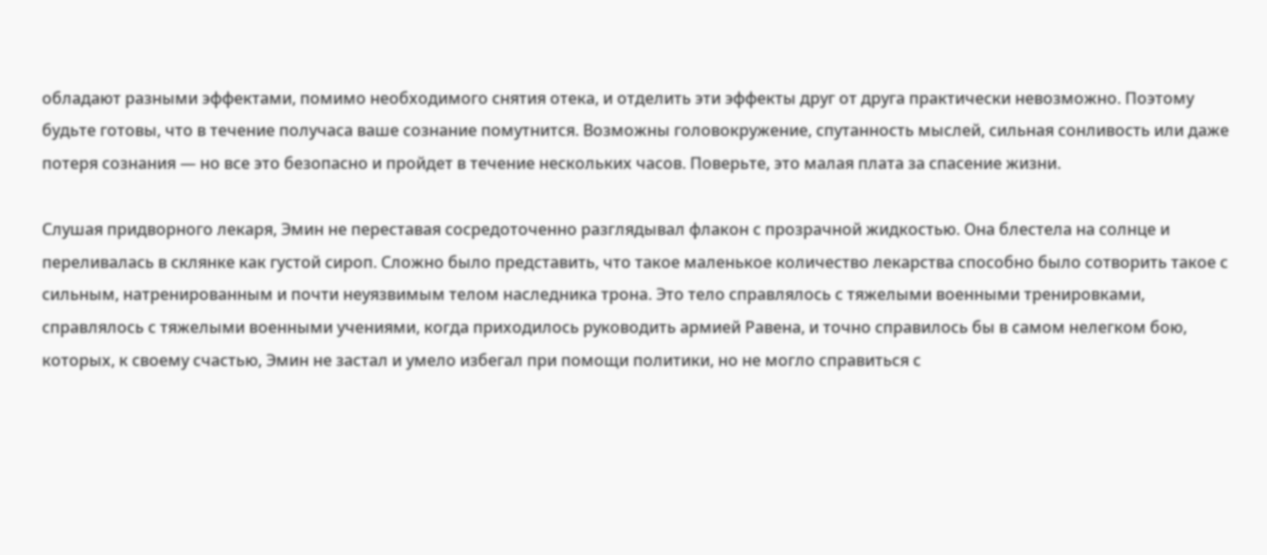обладают разными эффектами, помимо необходимого снятия отека, и отделить эти эффекты друг от друга практически невозможно. Поэтому будьте готовы, что в течение получаса ваше сознание помутнится. Возможны головокружение, спутанность мыслей, сильная сонливость или даже потеря сознания — но все это безопасно и пройдет в течение нескольких часов. Поверьте, это малая плата за спасение жизни.

Слушая придворного лекаря, Эмин не переставая сосредоточенно разглядывал флакон с прозрачной жидкостью. Она блестела на солнце и переливалась в склянке как густой сироп. Сложно было представить, что такое маленькое количество лекарства способно было сотворить такое с сильным, натренированным и почти неуязвимым телом наследника трона. Это тело справлялось с тяжелыми военными тренировками, справлялось с тяжелыми военными учениями, когда приходилось руководить армией Равена, и точно справилось бы в самом нелегком бою, которых, к своему счастью, Эмин не застал и умело избегал при помощи политики, но не могло справиться с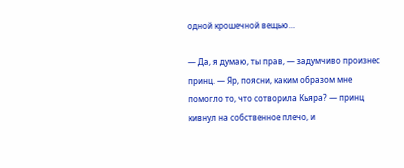одной крошечной вещью…

— Да, я думаю, ты прав, — задумчиво произнес принц. — Яр, поясни, каким образом мне помогло то, что сотворила Кьяра? — принц кивнул на собственное плечо, и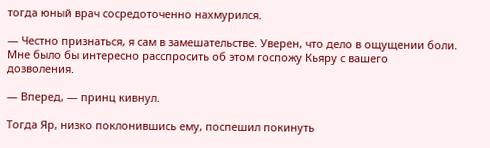тогда юный врач сосредоточенно нахмурился.

— Честно признаться, я сам в замешательстве. Уверен, что дело в ощущении боли. Мне было бы интересно расспросить об этом госпожу Кьяру с вашего дозволения.

— Вперед, — принц кивнул.

Тогда Яр, низко поклонившись ему, поспешил покинуть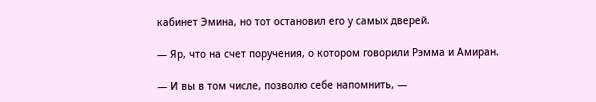кабинет Эмина, но тот остановил его у самых дверей.

— Яр, что на счет поручения, о котором говорили Рэмма и Амиран.

— И вы в том числе, позволю себе напомнить, —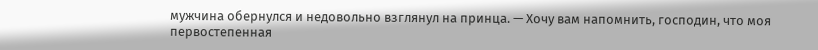мужчина обернулся и недовольно взглянул на принца. — Хочу вам напомнить, господин, что моя первостепенная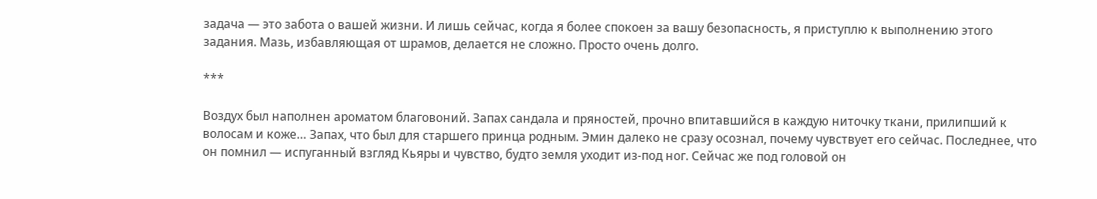задача — это забота о вашей жизни. И лишь сейчас, когда я более спокоен за вашу безопасность, я приступлю к выполнению этого задания. Мазь, избавляющая от шрамов, делается не сложно. Просто очень долго.

***

Воздух был наполнен ароматом благовоний. Запах сандала и пряностей, прочно впитавшийся в каждую ниточку ткани, прилипший к волосам и коже… Запах, что был для старшего принца родным. Эмин далеко не сразу осознал, почему чувствует его сейчас. Последнее, что он помнил — испуганный взгляд Кьяры и чувство, будто земля уходит из-под ног. Сейчас же под головой он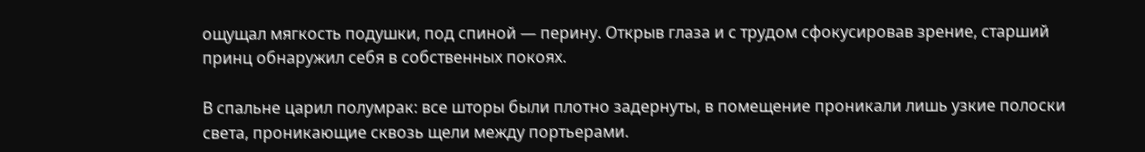ощущал мягкость подушки, под спиной — перину. Открыв глаза и с трудом сфокусировав зрение, старший принц обнаружил себя в собственных покоях.

В спальне царил полумрак: все шторы были плотно задернуты, в помещение проникали лишь узкие полоски света, проникающие сквозь щели между портьерами.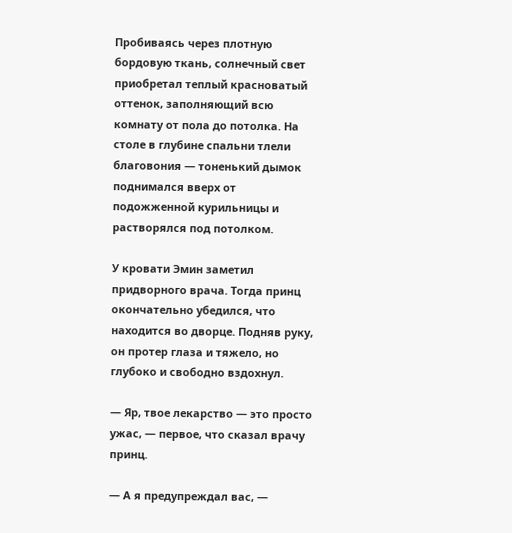Пробиваясь через плотную бордовую ткань, солнечный свет приобретал теплый красноватый оттенок, заполняющий всю комнату от пола до потолка. На столе в глубине спальни тлели благовония — тоненький дымок поднимался вверх от подожженной курильницы и растворялся под потолком.

У кровати Эмин заметил придворного врача. Тогда принц окончательно убедился, что находится во дворце. Подняв руку, он протер глаза и тяжело, но глубоко и свободно вздохнул.

— Яр, твое лекарство — это просто ужас, — первое, что сказал врачу принц.

— А я предупреждал вас, —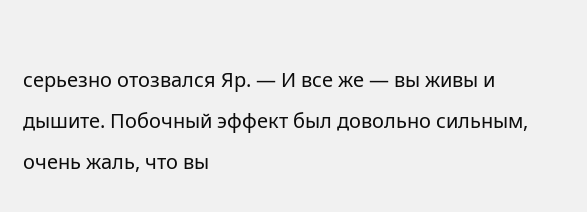серьезно отозвался Яр. — И все же — вы живы и дышите. Побочный эффект был довольно сильным, очень жаль, что вы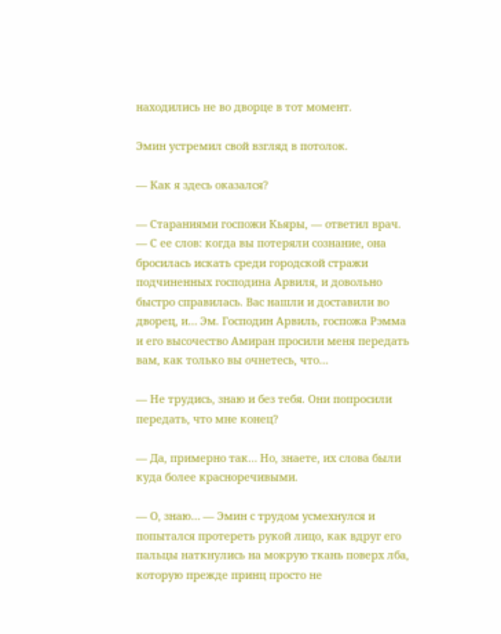находились не во дворце в тот момент.

Эмин устремил свой взгляд в потолок.

— Как я здесь оказался?

— Стараниями госпожи Кьяры, — ответил врач. — С ее слов: когда вы потеряли сознание, она бросилась искать среди городской стражи подчиненных господина Арвиля, и довольно быстро справилась. Вас нашли и доставили во дворец, и… Эм. Господин Арвиль, госпожа Рэмма и его высочество Амиран просили меня передать вам, как только вы очнетесь, что…

— Не трудись, знаю и без тебя. Они попросили передать, что мне конец?

— Да, примерно так… Но, знаете, их слова были куда более красноречивыми.

— О, знаю… — Эмин с трудом усмехнулся и попытался протереть рукой лицо, как вдруг его пальцы наткнулись на мокрую ткань поверх лба, которую прежде принц просто не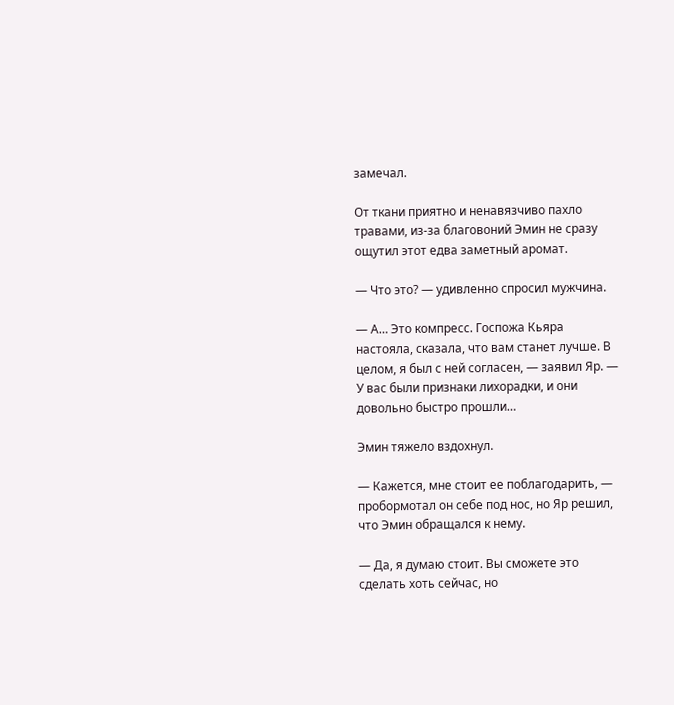замечал.

От ткани приятно и ненавязчиво пахло травами, из-за благовоний Эмин не сразу ощутил этот едва заметный аромат.

— Что это? — удивленно спросил мужчина.

— А… Это компресс. Госпожа Кьяра настояла, сказала, что вам станет лучше. В целом, я был с ней согласен, — заявил Яр. — У вас были признаки лихорадки, и они довольно быстро прошли…

Эмин тяжело вздохнул.

— Кажется, мне стоит ее поблагодарить, — пробормотал он себе под нос, но Яр решил, что Эмин обращался к нему.

— Да, я думаю стоит. Вы сможете это сделать хоть сейчас, но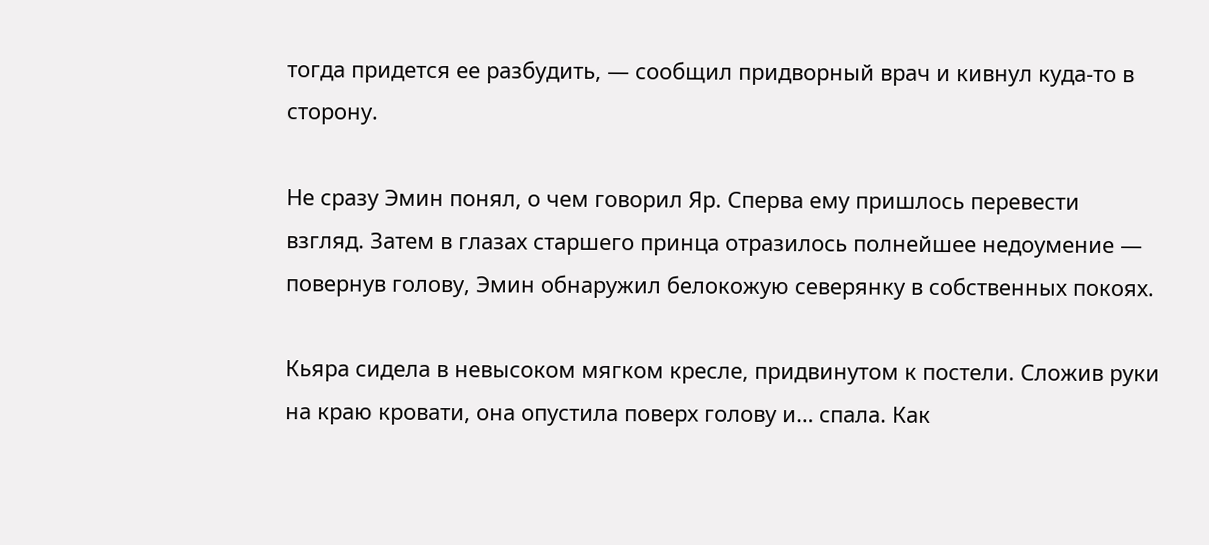тогда придется ее разбудить, — сообщил придворный врач и кивнул куда-то в сторону.

Не сразу Эмин понял, о чем говорил Яр. Сперва ему пришлось перевести взгляд. Затем в глазах старшего принца отразилось полнейшее недоумение — повернув голову, Эмин обнаружил белокожую северянку в собственных покоях.

Кьяра сидела в невысоком мягком кресле, придвинутом к постели. Сложив руки на краю кровати, она опустила поверх голову и… спала. Как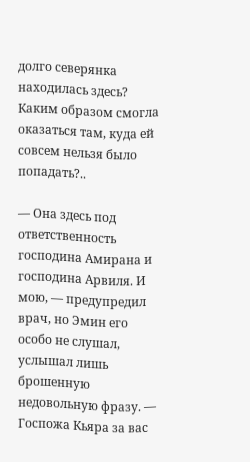долго северянка находилась здесь? Каким образом смогла оказаться там, куда ей совсем нельзя было попадать?..

— Она здесь под ответственность господина Амирана и господина Арвиля. И мою, — предупредил врач, но Эмин его особо не слушал, услышал лишь брошенную недовольную фразу. — Госпожа Кьяра за вас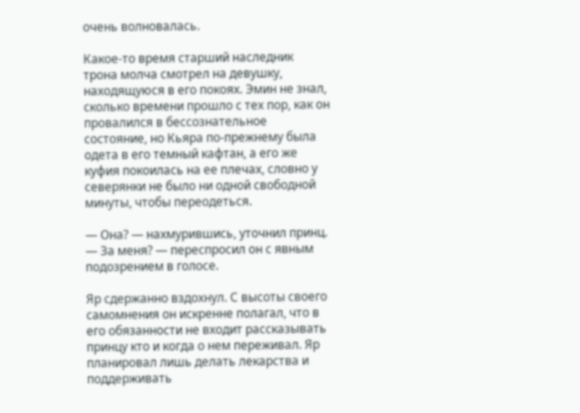очень волновалась.

Какое-то время старший наследник трона молча смотрел на девушку, находящуюся в его покоях. Эмин не знал, сколько времени прошло с тех пор, как он провалился в бессознательное состояние, но Кьяра по-прежнему была одета в его темный кафтан, а его же куфия покоилась на ее плечах, словно у северянки не было ни одной свободной минуты, чтобы переодеться.

— Она? — нахмурившись, уточнил принц. — За меня? — переспросил он с явным подозрением в голосе.

Яр сдержанно вздохнул. С высоты своего самомнения он искренне полагал, что в его обязанности не входит рассказывать принцу кто и когда о нем переживал. Яр планировал лишь делать лекарства и поддерживать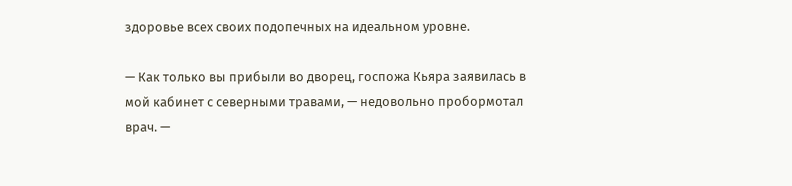здоровье всех своих подопечных на идеальном уровне.

— Как только вы прибыли во дворец, госпожа Кьяра заявилась в мой кабинет с северными травами, — недовольно пробормотал врач. —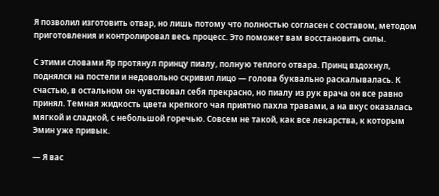Я позволил изготовить отвар, но лишь потому что полностью согласен с составом, методом приготовления и контролировал весь процесс. Это поможет вам восстановить силы.

С этими словами Яр протянул принцу пиалу, полную теплого отвара. Принц вздохнул, поднялся на постели и недовольно скривил лицо — голова буквально раскалывалась. К счастью, в остальном он чувствовал себя прекрасно, но пиалу из рук врача он все равно принял. Темная жидкость цвета крепкого чая приятно пахла травами, а на вкус оказалась мягкой и сладкой, с небольшой горечью. Совсем не такой, как все лекарства, к которым Эмин уже привык.

— Я вас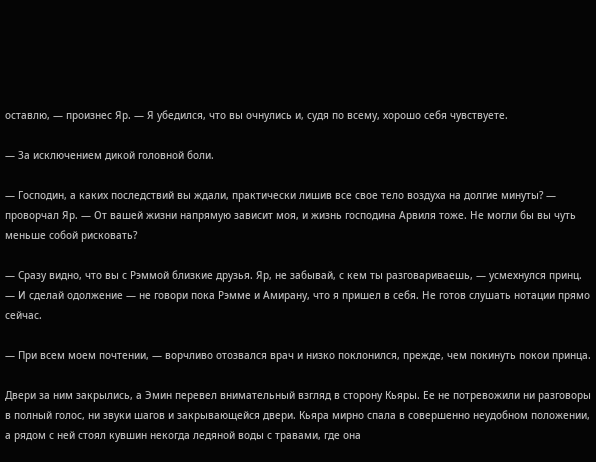оставлю, — произнес Яр. — Я убедился, что вы очнулись и, судя по всему, хорошо себя чувствуете.

— За исключением дикой головной боли.

— Господин, а каких последствий вы ждали, практически лишив все свое тело воздуха на долгие минуты? — проворчал Яр. — От вашей жизни напрямую зависит моя, и жизнь господина Арвиля тоже. Не могли бы вы чуть меньше собой рисковать?

— Сразу видно, что вы с Рэммой близкие друзья. Яр, не забывай, с кем ты разговариваешь, — усмехнулся принц. — И сделай одолжение — не говори пока Рэмме и Амирану, что я пришел в себя. Не готов слушать нотации прямо сейчас.

— При всем моем почтении, — ворчливо отозвался врач и низко поклонился, прежде, чем покинуть покои принца.

Двери за ним закрылись, а Эмин перевел внимательный взгляд в сторону Кьяры. Ее не потревожили ни разговоры в полный голос, ни звуки шагов и закрывающейся двери. Кьяра мирно спала в совершенно неудобном положении, а рядом с ней стоял кувшин некогда ледяной воды с травами, где она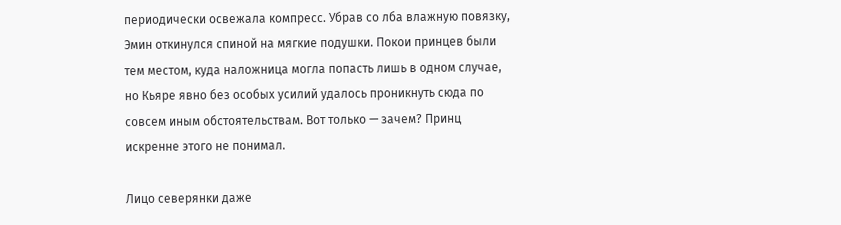периодически освежала компресс. Убрав со лба влажную повязку, Эмин откинулся спиной на мягкие подушки. Покои принцев были тем местом, куда наложница могла попасть лишь в одном случае, но Кьяре явно без особых усилий удалось проникнуть сюда по совсем иным обстоятельствам. Вот только — зачем? Принц искренне этого не понимал.

Лицо северянки даже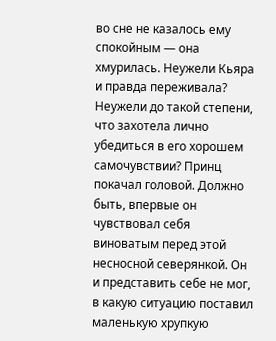во сне не казалось ему спокойным — она хмурилась. Неужели Кьяра и правда переживала? Неужели до такой степени, что захотела лично убедиться в его хорошем самочувствии? Принц покачал головой. Должно быть, впервые он чувствовал себя виноватым перед этой несносной северянкой. Он и представить себе не мог, в какую ситуацию поставил маленькую хрупкую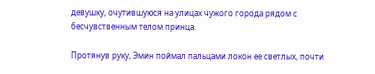девушку, очутившуюся на улицах чужого города рядом с бесчувственным телом принца.

Протянув руку, Эмин поймал пальцами локон ее светлых, почти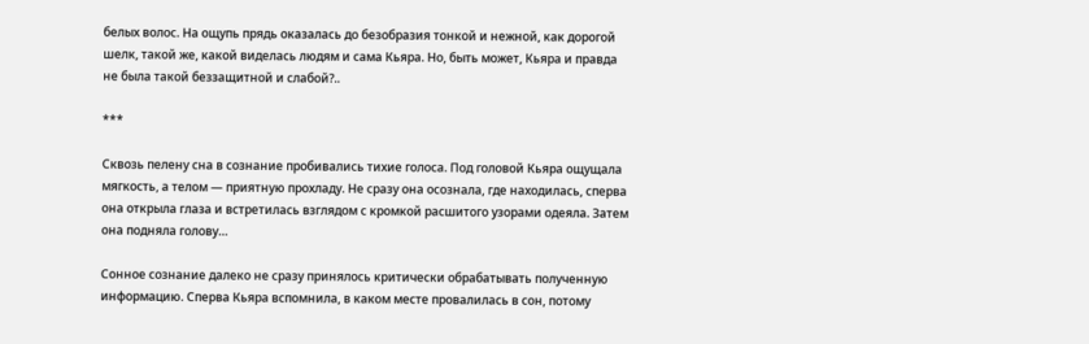белых волос. На ощупь прядь оказалась до безобразия тонкой и нежной, как дорогой шелк, такой же, какой виделась людям и сама Кьяра. Но, быть может, Кьяра и правда не была такой беззащитной и слабой?..

***

Сквозь пелену сна в сознание пробивались тихие голоса. Под головой Кьяра ощущала мягкость, а телом — приятную прохладу. Не сразу она осознала, где находилась, сперва она открыла глаза и встретилась взглядом с кромкой расшитого узорами одеяла. Затем она подняла голову…

Сонное сознание далеко не сразу принялось критически обрабатывать полученную информацию. Сперва Кьяра вспомнила, в каком месте провалилась в сон, потому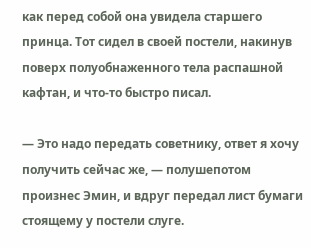как перед собой она увидела старшего принца. Тот сидел в своей постели, накинув поверх полуобнаженного тела распашной кафтан, и что-то быстро писал.

— Это надо передать советнику, ответ я хочу получить сейчас же, — полушепотом произнес Эмин, и вдруг передал лист бумаги стоящему у постели слуге.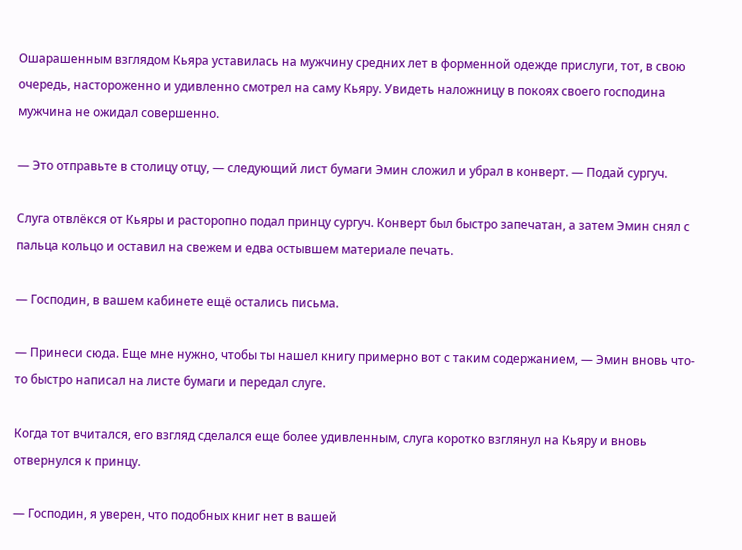Ошарашенным взглядом Кьяра уставилась на мужчину средних лет в форменной одежде прислуги, тот, в свою очередь, настороженно и удивленно смотрел на саму Кьяру. Увидеть наложницу в покоях своего господина мужчина не ожидал совершенно.

— Это отправьте в столицу отцу, — следующий лист бумаги Эмин сложил и убрал в конверт. — Подай сургуч.

Слуга отвлёкся от Кьяры и расторопно подал принцу сургуч. Конверт был быстро запечатан, а затем Эмин снял с пальца кольцо и оставил на свежем и едва остывшем материале печать.

— Господин, в вашем кабинете ещё остались письма.

— Принеси сюда. Еще мне нужно, чтобы ты нашел книгу примерно вот с таким содержанием, — Эмин вновь что-то быстро написал на листе бумаги и передал слуге.

Когда тот вчитался, его взгляд сделался еще более удивленным, слуга коротко взглянул на Кьяру и вновь отвернулся к принцу.

— Господин, я уверен, что подобных книг нет в вашей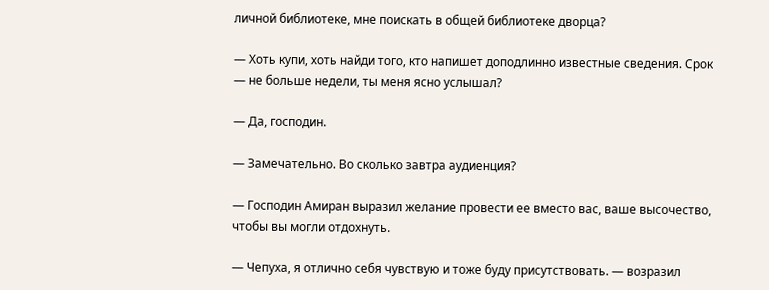личной библиотеке, мне поискать в общей библиотеке дворца?

— Хоть купи, хоть найди того, кто напишет доподлинно известные сведения. Срок — не больше недели, ты меня ясно услышал?

— Да, господин.

— Замечательно. Во сколько завтра аудиенция?

— Господин Амиран выразил желание провести ее вместо вас, ваше высочество, чтобы вы могли отдохнуть.

— Чепуха, я отлично себя чувствую и тоже буду присутствовать. — возразил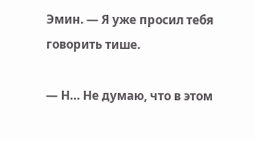Эмин. — Я уже просил тебя говорить тише.

— Н… Не думаю, что в этом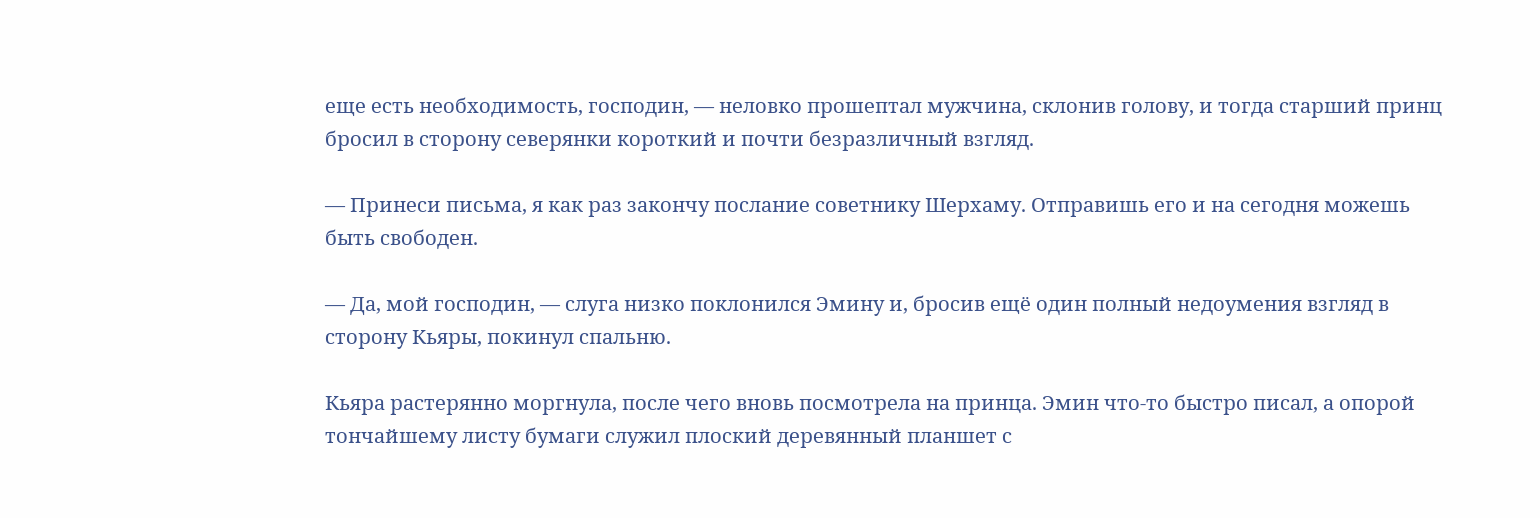еще есть необходимость, господин, — неловко прошептал мужчина, склонив голову, и тогда старший принц бросил в сторону северянки короткий и почти безразличный взгляд.

— Принеси письма, я как раз закончу послание советнику Шерхаму. Отправишь его и на сегодня можешь быть свободен.

— Да, мой господин, — слуга низко поклонился Эмину и, бросив ещё один полный недоумения взгляд в сторону Кьяры, покинул спальню.

Кьяра растерянно моргнула, после чего вновь посмотрела на принца. Эмин что-то быстро писал, а опорой тончайшему листу бумаги служил плоский деревянный планшет с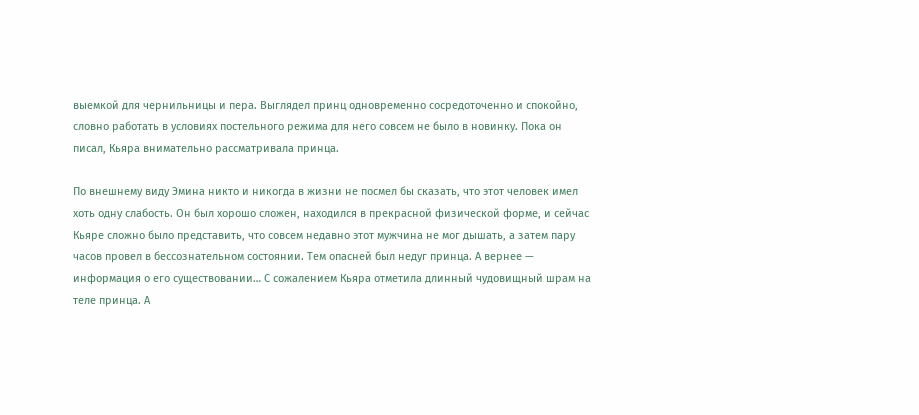выемкой для чернильницы и пера. Выглядел принц одновременно сосредоточенно и спокойно, словно работать в условиях постельного режима для него совсем не было в новинку. Пока он писал, Кьяра внимательно рассматривала принца.

По внешнему виду Эмина никто и никогда в жизни не посмел бы сказать, что этот человек имел хоть одну слабость. Он был хорошо сложен, находился в прекрасной физической форме, и сейчас Кьяре сложно было представить, что совсем недавно этот мужчина не мог дышать, а затем пару часов провел в бессознательном состоянии. Тем опасней был недуг принца. А вернее — информация о его существовании… С сожалением Кьяра отметила длинный чудовищный шрам на теле принца. А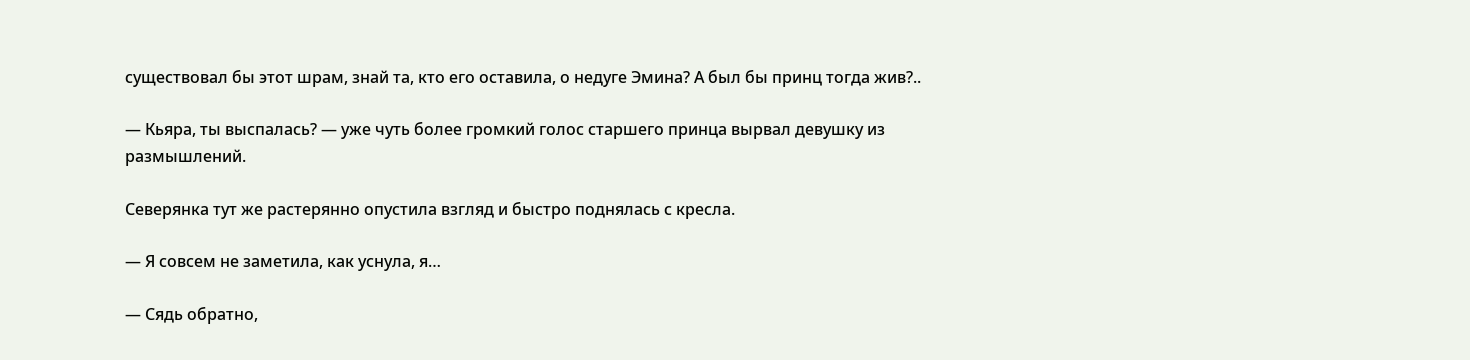существовал бы этот шрам, знай та, кто его оставила, о недуге Эмина? А был бы принц тогда жив?..

— Кьяра, ты выспалась? — уже чуть более громкий голос старшего принца вырвал девушку из размышлений.

Северянка тут же растерянно опустила взгляд и быстро поднялась с кресла.

— Я совсем не заметила, как уснула, я…

— Сядь обратно,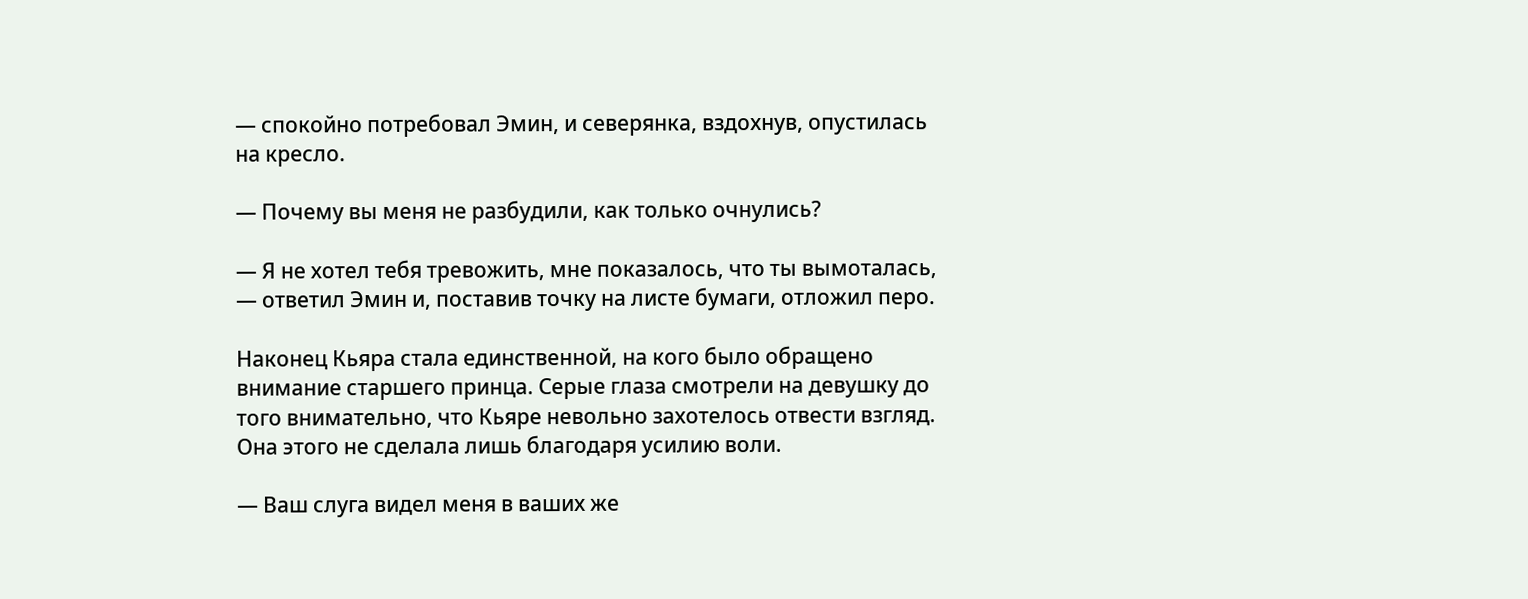— спокойно потребовал Эмин, и северянка, вздохнув, опустилась на кресло.

— Почему вы меня не разбудили, как только очнулись?

— Я не хотел тебя тревожить, мне показалось, что ты вымоталась, — ответил Эмин и, поставив точку на листе бумаги, отложил перо.

Наконец Кьяра стала единственной, на кого было обращено внимание старшего принца. Серые глаза смотрели на девушку до того внимательно, что Кьяре невольно захотелось отвести взгляд. Она этого не сделала лишь благодаря усилию воли.

— Ваш слуга видел меня в ваших же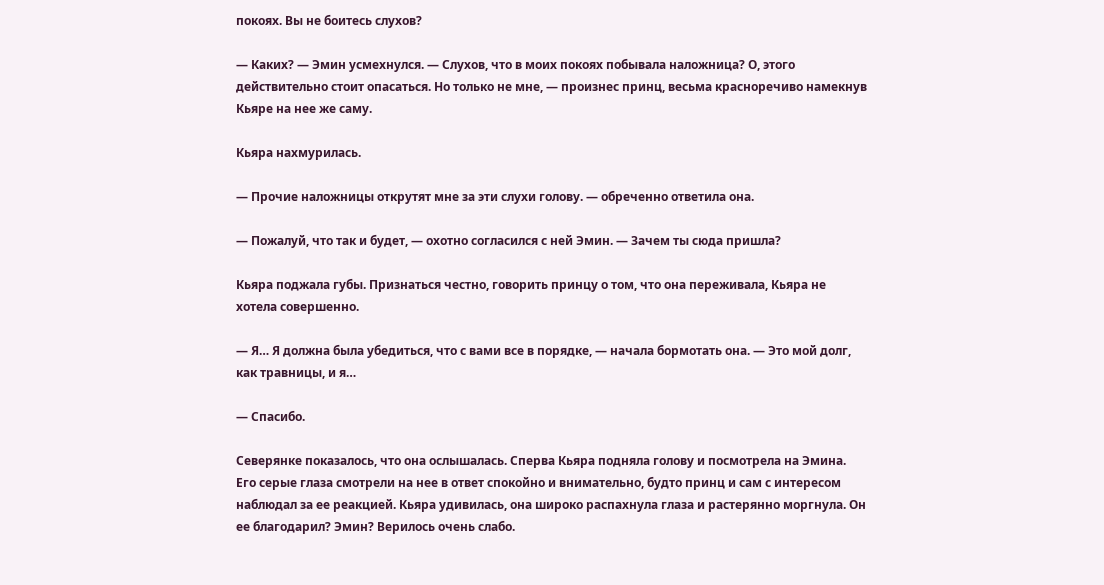покоях. Вы не боитесь слухов?

— Каких? — Эмин усмехнулся. — Слухов, что в моих покоях побывала наложница? О, этого действительно стоит опасаться. Но только не мне, — произнес принц, весьма красноречиво намекнув Кьяре на нее же саму.

Кьяра нахмурилась.

— Прочие наложницы открутят мне за эти слухи голову. — обреченно ответила она.

— Пожалуй, что так и будет, — охотно согласился с ней Эмин. — Зачем ты сюда пришла?

Кьяра поджала губы. Признаться честно, говорить принцу о том, что она переживала, Кьяра не хотела совершенно.

— Я… Я должна была убедиться, что с вами все в порядке, — начала бормотать она. — Это мой долг, как травницы, и я…

— Спасибо.

Северянке показалось, что она ослышалась. Сперва Кьяра подняла голову и посмотрела на Эмина. Его серые глаза смотрели на нее в ответ спокойно и внимательно, будто принц и сам с интересом наблюдал за ее реакцией. Кьяра удивилась, она широко распахнула глаза и растерянно моргнула. Он ее благодарил? Эмин? Верилось очень слабо.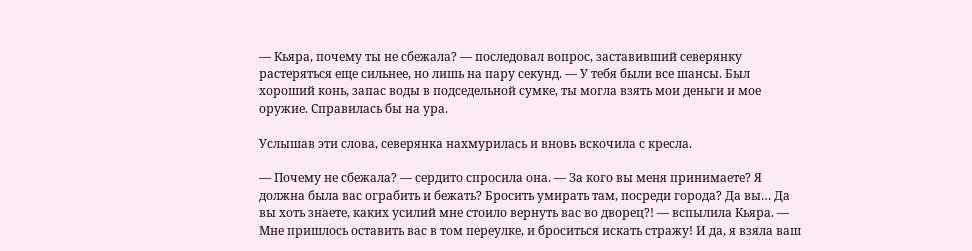— Кьяра, почему ты не сбежала? — последовал вопрос, заставивший северянку растеряться еще сильнее, но лишь на пару секунд. — У тебя были все шансы. Был хороший конь, запас воды в подседельной сумке, ты могла взять мои деньги и мое оружие. Справилась бы на ура.

Услышав эти слова, северянка нахмурилась и вновь вскочила с кресла.

— Почему не сбежала? — сердито спросила она. — За кого вы меня принимаете? Я должна была вас ограбить и бежать? Бросить умирать там, посреди города? Да вы… Да вы хоть знаете, каких усилий мне стоило вернуть вас во дворец?! — вспылила Кьяра. — Мне пришлось оставить вас в том переулке, и броситься искать стражу! И да, я взяла ваш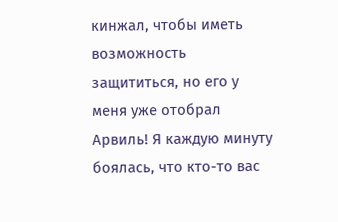кинжал, чтобы иметь возможность защититься, но его у меня уже отобрал Арвиль! Я каждую минуту боялась, что кто-то вас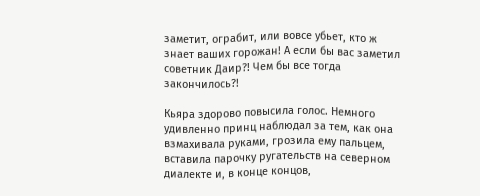заметит, ограбит, или вовсе убьет, кто ж знает ваших горожан! А если бы вас заметил советник Даир?! Чем бы все тогда закончилось?!

Кьяра здорово повысила голос. Немного удивленно принц наблюдал за тем, как она взмахивала руками, грозила ему пальцем, вставила парочку ругательств на северном диалекте и, в конце концов,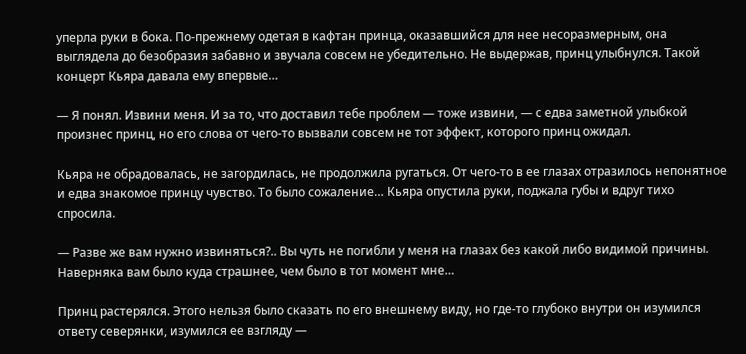уперла руки в бока. По-прежнему одетая в кафтан принца, оказавшийся для нее несоразмерным, она выглядела до безобразия забавно и звучала совсем не убедительно. Не выдержав, принц улыбнулся. Такой концерт Кьяра давала ему впервые…

— Я понял. Извини меня. И за то, что доставил тебе проблем — тоже извини, — с едва заметной улыбкой произнес принц, но его слова от чего-то вызвали совсем не тот эффект, которого принц ожидал.

Кьяра не обрадовалась, не загордилась, не продолжила ругаться. От чего-то в ее глазах отразилось непонятное и едва знакомое принцу чувство. То было сожаление… Кьяра опустила руки, поджала губы и вдруг тихо спросила.

— Разве же вам нужно извиняться?.. Вы чуть не погибли у меня на глазах без какой либо видимой причины. Наверняка вам было куда страшнее, чем было в тот момент мне…

Принц растерялся. Этого нельзя было сказать по его внешнему виду, но где-то глубоко внутри он изумился ответу северянки, изумился ее взгляду —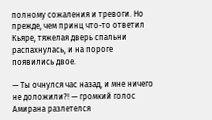полному сожаления и тревоги. Но прежде, чем принц что-то ответил Кьяре, тяжелая дверь спальни распахнулась, и на пороге появились двое.

— Ты очнулся час назад, и мне ничего не доложили?! — громкий голос Амирана разлетелся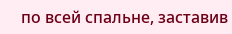по всей спальне, заставив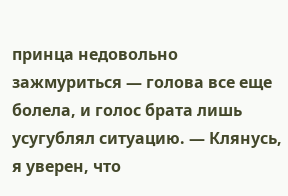принца недовольно зажмуриться — голова все еще болела, и голос брата лишь усугублял ситуацию. — Клянусь, я уверен, что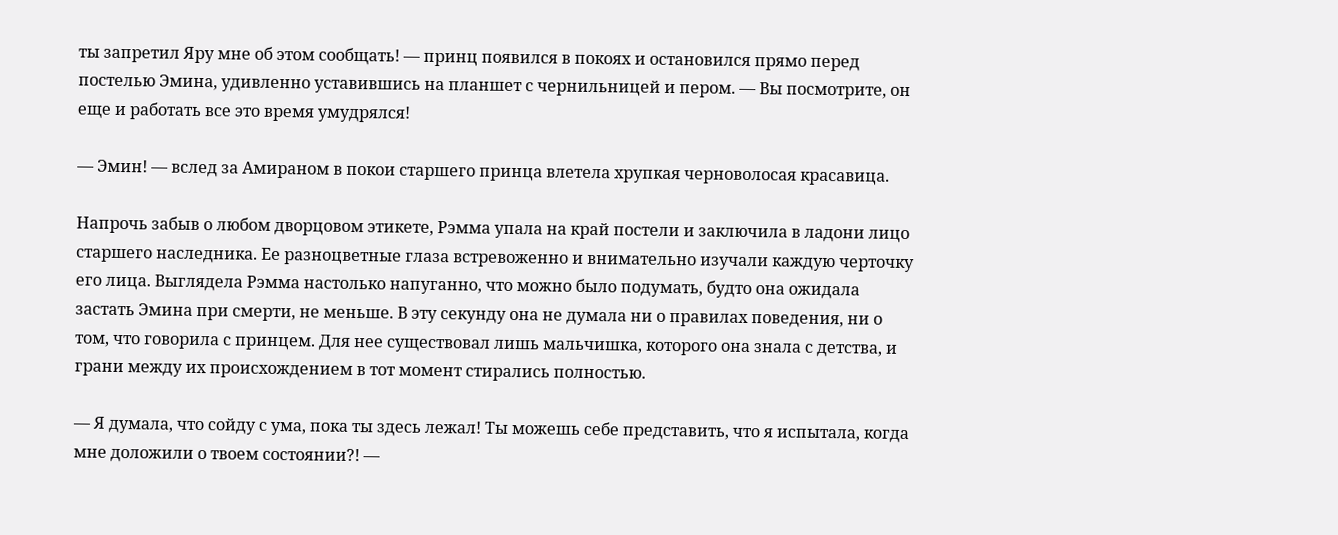ты запретил Яру мне об этом сообщать! — принц появился в покоях и остановился прямо перед постелью Эмина, удивленно уставившись на планшет с чернильницей и пером. — Вы посмотрите, он еще и работать все это время умудрялся!

— Эмин! — вслед за Амираном в покои старшего принца влетела хрупкая черноволосая красавица.

Напрочь забыв о любом дворцовом этикете, Рэмма упала на край постели и заключила в ладони лицо старшего наследника. Ее разноцветные глаза встревоженно и внимательно изучали каждую черточку его лица. Выглядела Рэмма настолько напуганно, что можно было подумать, будто она ожидала застать Эмина при смерти, не меньше. В эту секунду она не думала ни о правилах поведения, ни о том, что говорила с принцем. Для нее существовал лишь мальчишка, которого она знала с детства, и грани между их происхождением в тот момент стирались полностью.

— Я думала, что сойду с ума, пока ты здесь лежал! Ты можешь себе представить, что я испытала, когда мне доложили о твоем состоянии?! —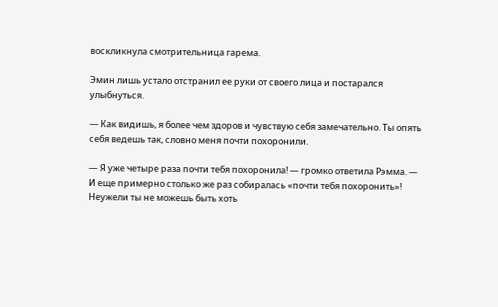воскликнула смотрительница гарема.

Эмин лишь устало отстранил ее руки от своего лица и постарался улыбнуться.

— Как видишь, я более чем здоров и чувствую себя замечательно. Ты опять себя ведешь так, словно меня почти похоронили.

— Я уже четыре раза почти тебя похоронила! — громко ответила Рэмма. — И еще примерно столько же раз собиралась «почти тебя похоронить»! Неужели ты не можешь быть хоть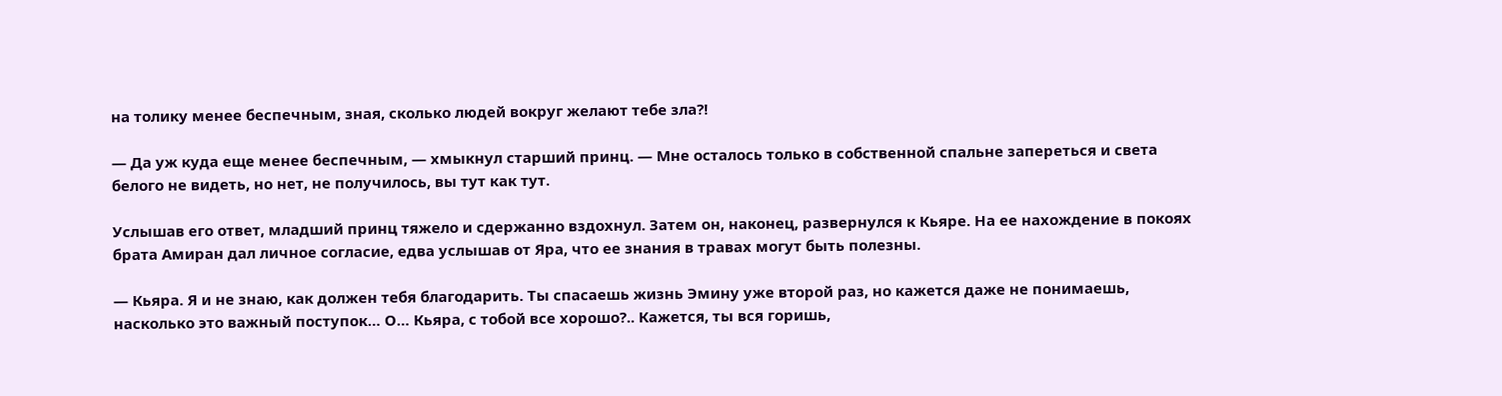на толику менее беспечным, зная, сколько людей вокруг желают тебе зла?!

— Да уж куда еще менее беспечным, — хмыкнул старший принц. — Мне осталось только в собственной спальне запереться и света белого не видеть, но нет, не получилось, вы тут как тут.

Услышав его ответ, младший принц тяжело и сдержанно вздохнул. Затем он, наконец, развернулся к Кьяре. На ее нахождение в покоях брата Амиран дал личное согласие, едва услышав от Яра, что ее знания в травах могут быть полезны.

— Кьяра. Я и не знаю, как должен тебя благодарить. Ты спасаешь жизнь Эмину уже второй раз, но кажется даже не понимаешь, насколько это важный поступок… О… Кьяра, с тобой все хорошо?.. Кажется, ты вся горишь,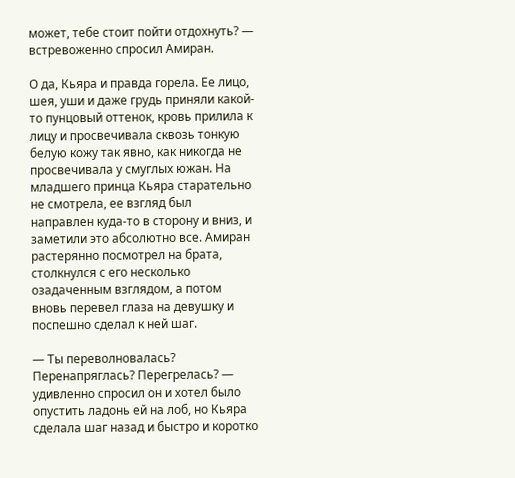может, тебе стоит пойти отдохнуть? — встревоженно спросил Амиран.

О да, Кьяра и правда горела. Ее лицо, шея, уши и даже грудь приняли какой-то пунцовый оттенок, кровь прилила к лицу и просвечивала сквозь тонкую белую кожу так явно, как никогда не просвечивала у смуглых южан. На младшего принца Кьяра старательно не смотрела, ее взгляд был направлен куда-то в сторону и вниз, и заметили это абсолютно все. Амиран растерянно посмотрел на брата, столкнулся с его несколько озадаченным взглядом, а потом вновь перевел глаза на девушку и поспешно сделал к ней шаг.

— Ты переволновалась? Перенапряглась? Перегрелась? — удивленно спросил он и хотел было опустить ладонь ей на лоб, но Кьяра сделала шаг назад и быстро и коротко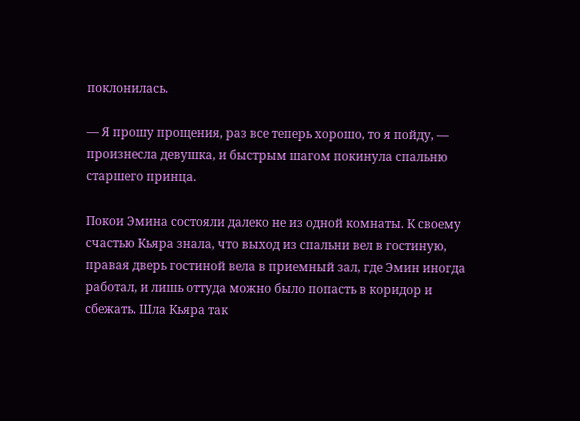поклонилась.

— Я прошу прощения, раз все теперь хорошо, то я пойду, — произнесла девушка, и быстрым шагом покинула спальню старшего принца.

Покои Эмина состояли далеко не из одной комнаты. К своему счастью Кьяра знала, что выход из спальни вел в гостиную, правая дверь гостиной вела в приемный зал, где Эмин иногда работал, и лишь оттуда можно было попасть в коридор и сбежать. Шла Кьяра так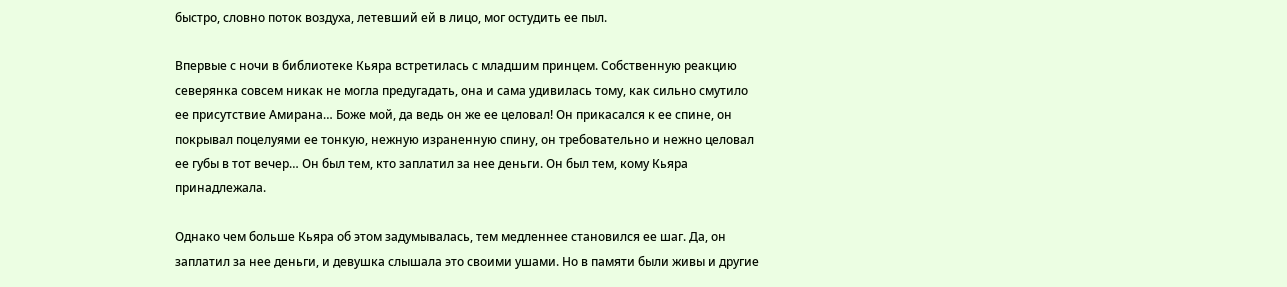быстро, словно поток воздуха, летевший ей в лицо, мог остудить ее пыл.

Впервые с ночи в библиотеке Кьяра встретилась с младшим принцем. Собственную реакцию северянка совсем никак не могла предугадать, она и сама удивилась тому, как сильно смутило ее присутствие Амирана… Боже мой, да ведь он же ее целовал! Он прикасался к ее спине, он покрывал поцелуями ее тонкую, нежную израненную спину, он требовательно и нежно целовал ее губы в тот вечер… Он был тем, кто заплатил за нее деньги. Он был тем, кому Кьяра принадлежала.

Однако чем больше Кьяра об этом задумывалась, тем медленнее становился ее шаг. Да, он заплатил за нее деньги, и девушка слышала это своими ушами. Но в памяти были живы и другие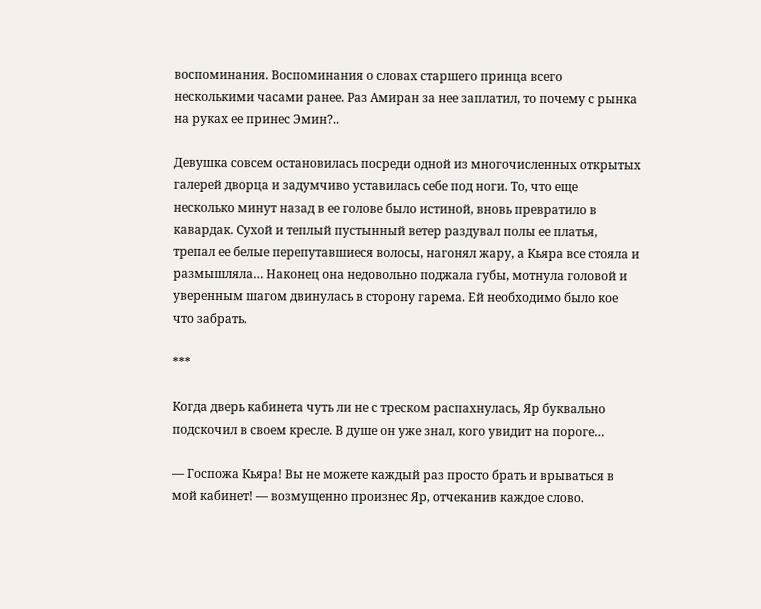воспоминания. Воспоминания о словах старшего принца всего несколькими часами ранее. Раз Амиран за нее заплатил, то почему с рынка на руках ее принес Эмин?..

Девушка совсем остановилась посреди одной из многочисленных открытых галерей дворца и задумчиво уставилась себе под ноги. То, что еще несколько минут назад в ее голове было истиной, вновь превратило в кавардак. Сухой и теплый пустынный ветер раздувал полы ее платья, трепал ее белые перепутавшиеся волосы, нагонял жару, а Кьяра все стояла и размышляла… Наконец она недовольно поджала губы, мотнула головой и уверенным шагом двинулась в сторону гарема. Ей необходимо было кое что забрать.

***

Когда дверь кабинета чуть ли не с треском распахнулась, Яр буквально подскочил в своем кресле. В душе он уже знал, кого увидит на пороге…

— Госпожа Кьяра! Вы не можете каждый раз просто брать и врываться в мой кабинет! — возмущенно произнес Яр, отчеканив каждое слово.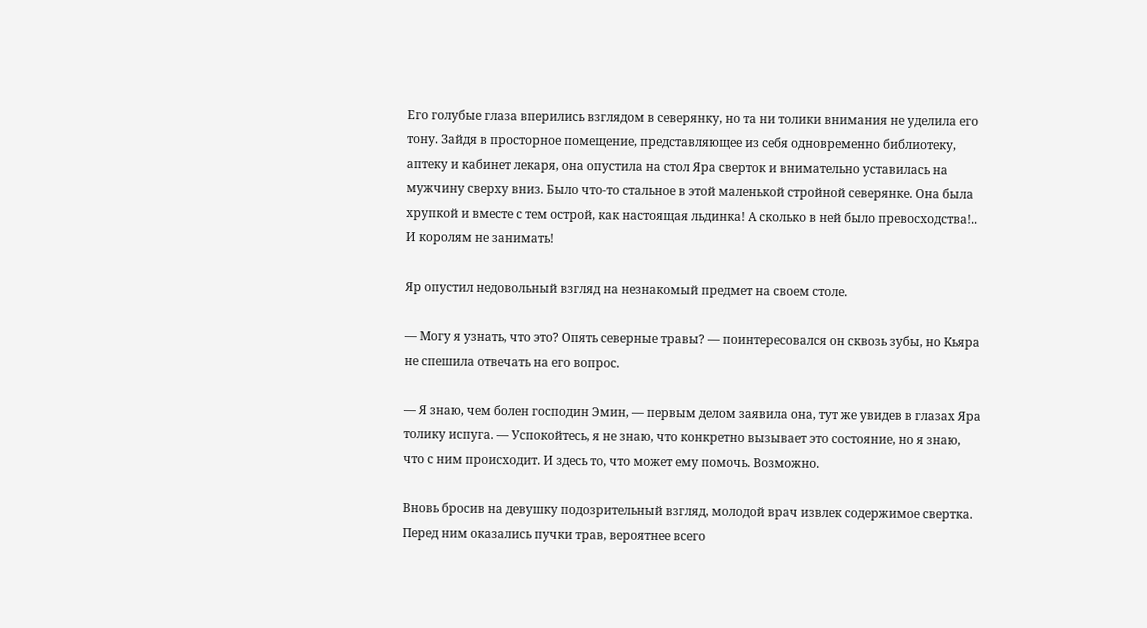Его голубые глаза вперились взглядом в северянку, но та ни толики внимания не уделила его тону. Зайдя в просторное помещение, представляющее из себя одновременно библиотеку, аптеку и кабинет лекаря, она опустила на стол Яра сверток и внимательно уставилась на мужчину сверху вниз. Было что-то стальное в этой маленькой стройной северянке. Она была хрупкой и вместе с тем острой, как настоящая льдинка! А сколько в ней было превосходства!.. И королям не занимать!

Яр опустил недовольный взгляд на незнакомый предмет на своем столе.

— Могу я узнать, что это? Опять северные травы? — поинтересовался он сквозь зубы, но Кьяра не спешила отвечать на его вопрос.

— Я знаю, чем болен господин Эмин, — первым делом заявила она, тут же увидев в глазах Яра толику испуга. — Успокойтесь, я не знаю, что конкретно вызывает это состояние, но я знаю, что с ним происходит. И здесь то, что может ему помочь. Возможно.

Вновь бросив на девушку подозрительный взгляд, молодой врач извлек содержимое свертка. Перед ним оказались пучки трав, вероятнее всего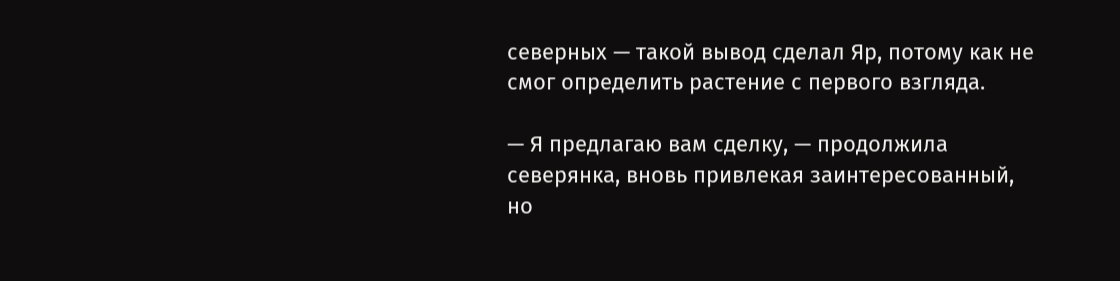северных — такой вывод сделал Яр, потому как не смог определить растение с первого взгляда.

— Я предлагаю вам сделку, — продолжила северянка, вновь привлекая заинтересованный, но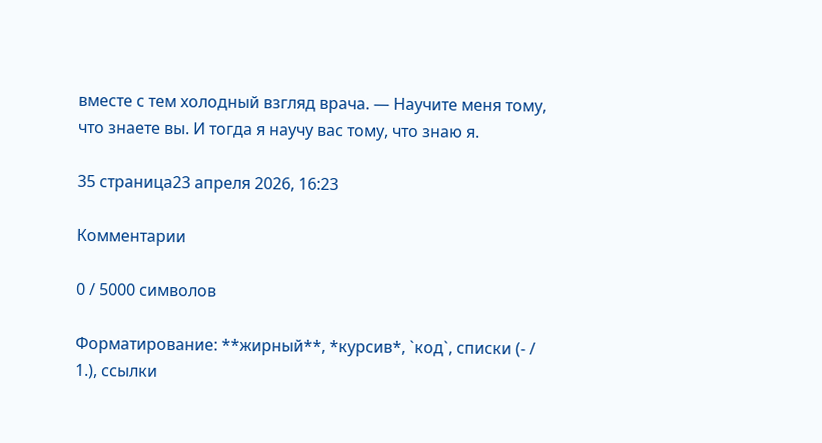вместе с тем холодный взгляд врача. — Научите меня тому, что знаете вы. И тогда я научу вас тому, что знаю я.

35 страница23 апреля 2026, 16:23

Комментарии

0 / 5000 символов

Форматирование: **жирный**, *курсив*, `код`, списки (- / 1.), ссылки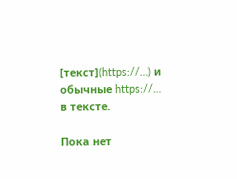[текст](https://…) и обычные https://… в тексте.

Пока нет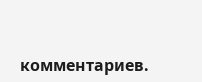комментариев.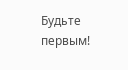Будьте первым!